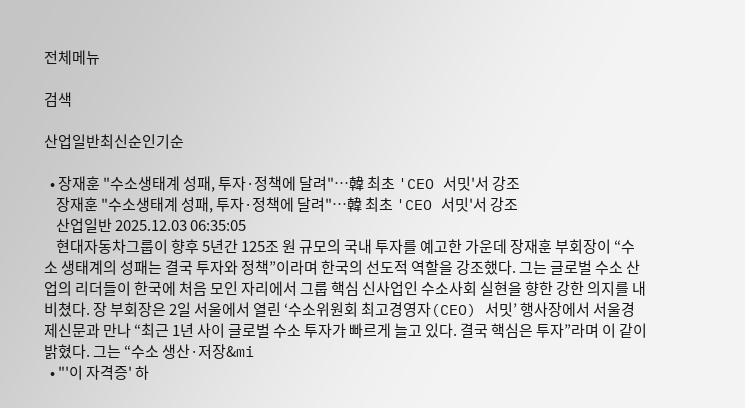전체메뉴

검색

산업일반최신순인기순

  • 장재훈 "수소생태계 성패, 투자·정책에 달려"…韓 최초 'CEO 서밋'서 강조
    장재훈 "수소생태계 성패, 투자·정책에 달려"…韓 최초 'CEO 서밋'서 강조
    산업일반 2025.12.03 06:35:05
    현대자동차그룹이 향후 5년간 125조 원 규모의 국내 투자를 예고한 가운데 장재훈 부회장이 “수소 생태계의 성패는 결국 투자와 정책”이라며 한국의 선도적 역할을 강조했다. 그는 글로벌 수소 산업의 리더들이 한국에 처음 모인 자리에서 그룹 핵심 신사업인 수소사회 실현을 향한 강한 의지를 내비쳤다. 장 부회장은 2일 서울에서 열린 ‘수소위원회 최고경영자(CEO) 서밋’ 행사장에서 서울경제신문과 만나 “최근 1년 사이 글로벌 수소 투자가 빠르게 늘고 있다. 결국 핵심은 투자”라며 이 같이 밝혔다. 그는 “수소 생산·저장&mi
  • "'이 자격증' 하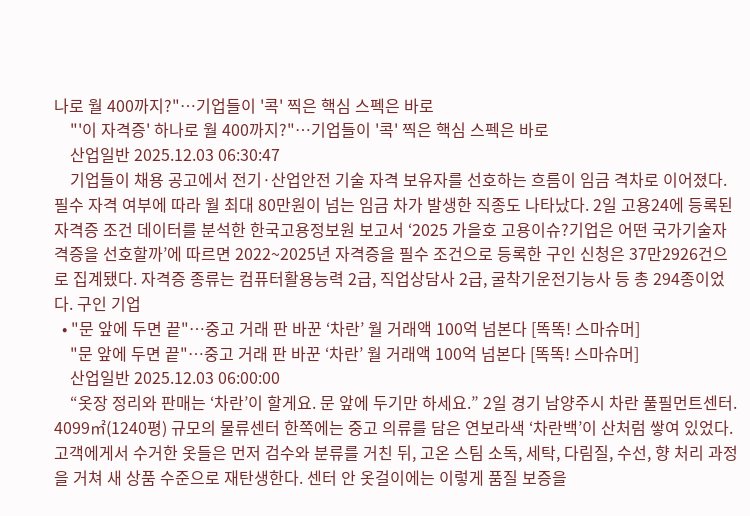나로 월 400까지?"…기업들이 '콕' 찍은 핵심 스펙은 바로
    "'이 자격증' 하나로 월 400까지?"…기업들이 '콕' 찍은 핵심 스펙은 바로
    산업일반 2025.12.03 06:30:47
    기업들이 채용 공고에서 전기·산업안전 기술 자격 보유자를 선호하는 흐름이 임금 격차로 이어졌다. 필수 자격 여부에 따라 월 최대 80만원이 넘는 임금 차가 발생한 직종도 나타났다. 2일 고용24에 등록된 자격증 조건 데이터를 분석한 한국고용정보원 보고서 ‘2025 가을호 고용이슈?기업은 어떤 국가기술자격증을 선호할까’에 따르면 2022~2025년 자격증을 필수 조건으로 등록한 구인 신청은 37만2926건으로 집계됐다. 자격증 종류는 컴퓨터활용능력 2급, 직업상담사 2급, 굴착기운전기능사 등 총 294종이었다. 구인 기업
  • "문 앞에 두면 끝"…중고 거래 판 바꾼 ‘차란’ 월 거래액 100억 넘본다 [똑똑! 스마슈머]
    "문 앞에 두면 끝"…중고 거래 판 바꾼 ‘차란’ 월 거래액 100억 넘본다 [똑똑! 스마슈머]
    산업일반 2025.12.03 06:00:00
    “옷장 정리와 판매는 ‘차란’이 할게요. 문 앞에 두기만 하세요.” 2일 경기 남양주시 차란 풀필먼트센터. 4099㎡(1240평) 규모의 물류센터 한쪽에는 중고 의류를 담은 연보라색 ‘차란백’이 산처럼 쌓여 있었다. 고객에게서 수거한 옷들은 먼저 검수와 분류를 거친 뒤, 고온 스팀 소독, 세탁, 다림질, 수선, 향 처리 과정을 거쳐 새 상품 수준으로 재탄생한다. 센터 안 옷걸이에는 이렇게 품질 보증을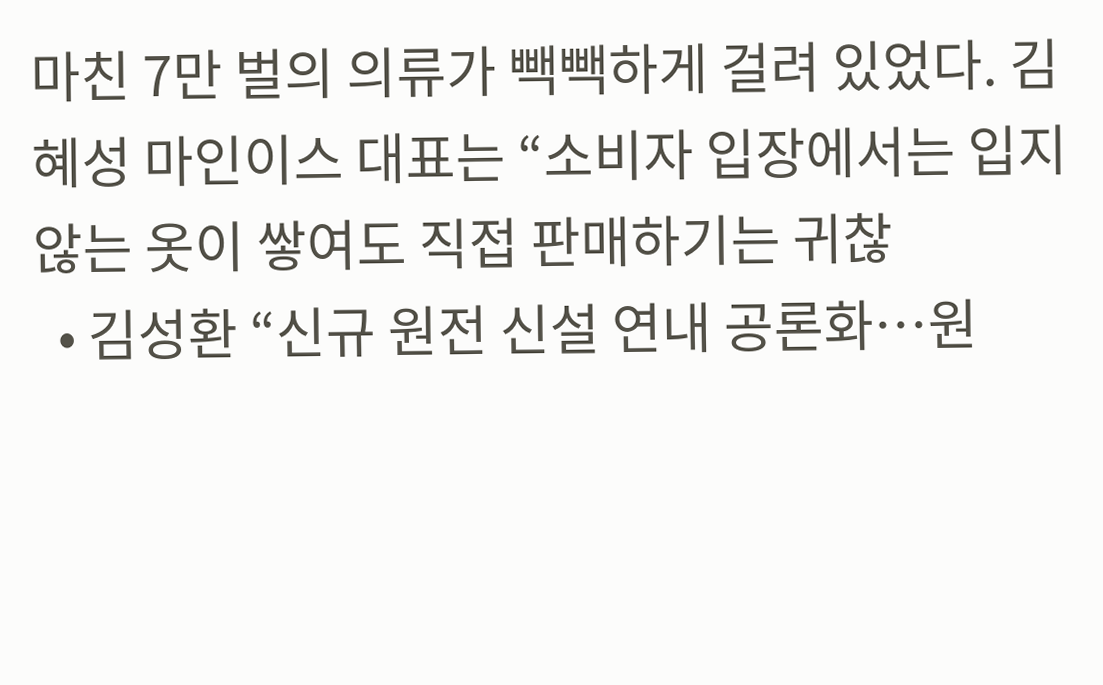마친 7만 벌의 의류가 빽빽하게 걸려 있었다. 김혜성 마인이스 대표는 “소비자 입장에서는 입지 않는 옷이 쌓여도 직접 판매하기는 귀찮
  • 김성환 “신규 원전 신설 연내 공론화…원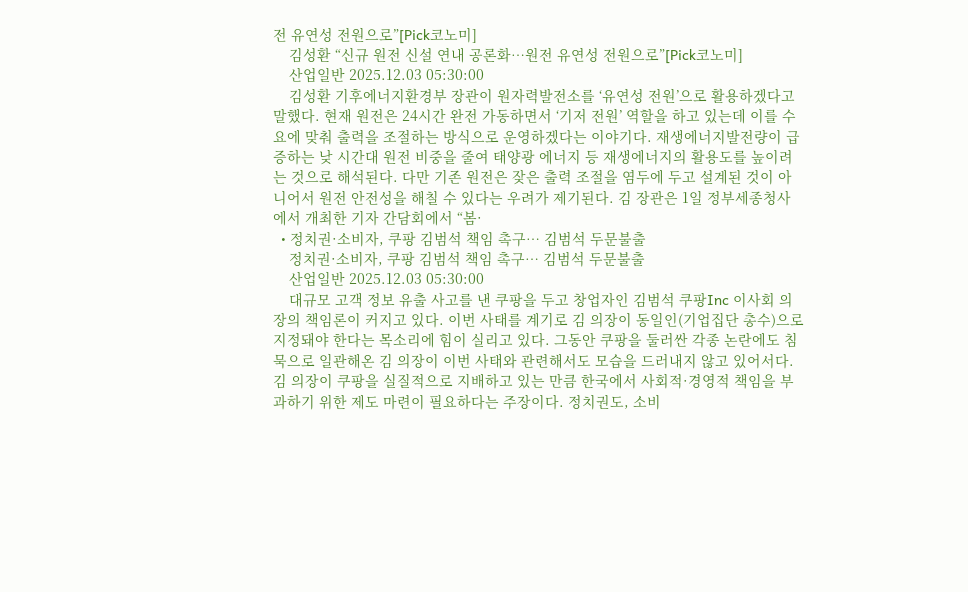전 유연성 전원으로”[Pick코노미]
    김성환 “신규 원전 신설 연내 공론화…원전 유연성 전원으로”[Pick코노미]
    산업일반 2025.12.03 05:30:00
    김성환 기후에너지환경부 장관이 원자력발전소를 ‘유연성 전원’으로 활용하겠다고 말했다. 현재 원전은 24시간 완전 가동하면서 ‘기저 전원’ 역할을 하고 있는데 이를 수요에 맞춰 출력을 조절하는 방식으로 운영하겠다는 이야기다. 재생에너지발전량이 급증하는 낮 시간대 원전 비중을 줄여 태양광 에너지 등 재생에너지의 활용도를 높이려는 것으로 해석된다. 다만 기존 원전은 잦은 출력 조절을 염두에 두고 설계된 것이 아니어서 원전 안전성을 해칠 수 있다는 우려가 제기된다. 김 장관은 1일 정부세종청사에서 개최한 기자 간담회에서 “봄·
  • 정치권·소비자, 쿠팡 김범석 책임 촉구… 김범석 두문불출
    정치권·소비자, 쿠팡 김범석 책임 촉구… 김범석 두문불출
    산업일반 2025.12.03 05:30:00
    대규모 고객 정보 유출 사고를 낸 쿠팡을 두고 창업자인 김범석 쿠팡Inc 이사회 의장의 책임론이 커지고 있다. 이번 사태를 계기로 김 의장이 동일인(기업집단 총수)으로 지정돼야 한다는 목소리에 힘이 실리고 있다. 그동안 쿠팡을 둘러싼 각종 논란에도 침묵으로 일관해온 김 의장이 이번 사태와 관련해서도 모습을 드러내지 않고 있어서다. 김 의장이 쿠팡을 실질적으로 지배하고 있는 만큼 한국에서 사회적·경영적 책임을 부과하기 위한 제도 마련이 필요하다는 주장이다. 정치권도, 소비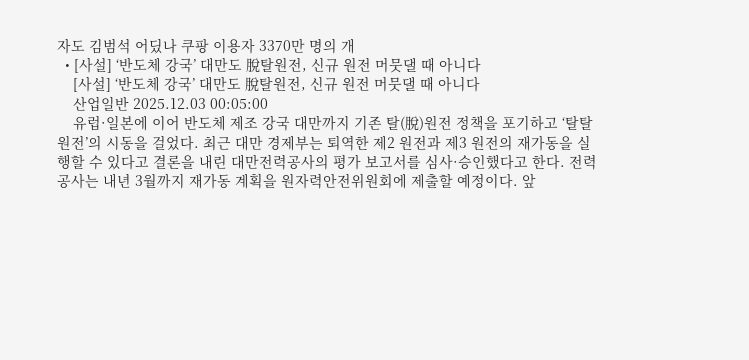자도 김범석 어딨나 쿠팡 이용자 3370만 명의 개
  • [사설] ‘반도체 강국’ 대만도 脫탈원전, 신규 원전 머뭇댈 때 아니다
    [사설] ‘반도체 강국’ 대만도 脫탈원전, 신규 원전 머뭇댈 때 아니다
    산업일반 2025.12.03 00:05:00
    유럽·일본에 이어 반도체 제조 강국 대만까지 기존 탈(脫)원전 정책을 포기하고 ‘탈탈원전’의 시동을 걸었다. 최근 대만 경제부는 퇴역한 제2 원전과 제3 원전의 재가동을 실행할 수 있다고 결론을 내린 대만전력공사의 평가 보고서를 심사·승인했다고 한다. 전력공사는 내년 3월까지 재가동 계획을 원자력안전위원회에 제출할 예정이다. 앞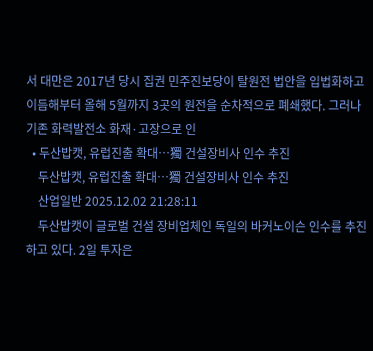서 대만은 2017년 당시 집권 민주진보당이 탈원전 법안을 입법화하고 이듬해부터 올해 5월까지 3곳의 원전을 순차적으로 폐쇄했다. 그러나 기존 화력발전소 화재·고장으로 인
  • 두산밥캣, 유럽진출 확대…獨 건설장비사 인수 추진
    두산밥캣, 유럽진출 확대…獨 건설장비사 인수 추진
    산업일반 2025.12.02 21:28:11
    두산밥캣이 글로벌 건설 장비업체인 독일의 바커노이슨 인수를 추진하고 있다. 2일 투자은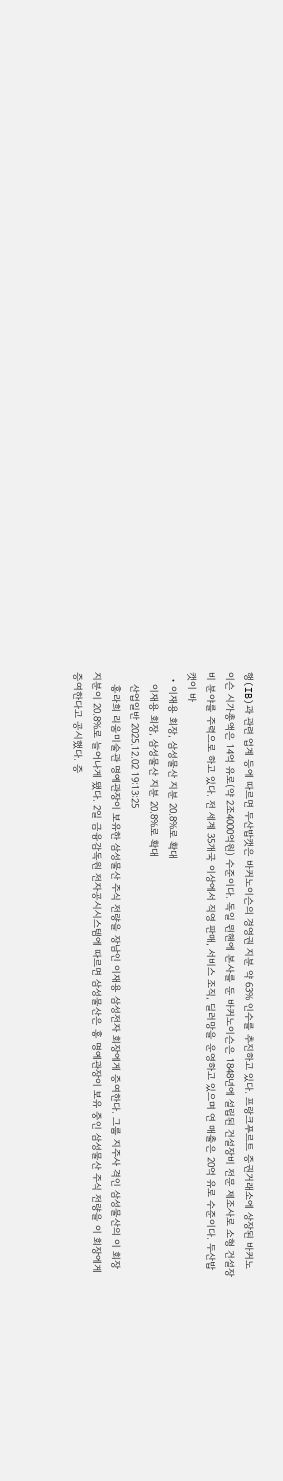행(IB)과 관련 업계 등에 따르면 두산밥캣은 바커노이슨의 경영권 지분 약 63% 인수를 추진하고 있다. 프랑크푸르트 증권거래소에 상장된 바커노이슨 시가총액은 14억 유로(약 2조4000억원) 수준이다. 독일 뮌헨에 본사를 둔 바커노이슨은 1848년에 설립된 건설장비 전문 제조사로 소형 건설장비 분야를 주력으로 하고 있다. 전 세계 35개국 이상에서 직영 판매, 서비스 조직, 딜러망을 운영하고 있으며 연 매출은 20억 유로 수준이다. 두산밥캣이 바
  • 이재용 회장, 삼성물산 지분 20.8%로 확대
    이재용 회장, 삼성물산 지분 20.8%로 확대
    산업일반 2025.12.02 19:13:25
    홍라희 리움미술관 명예관장이 보유한 삼성물산 주식 전량을 장남인 이재용 삼성전자 회장에게 증여한다. 그룹 지주사 격인 삼성물산의 이 회장 지분이 20.8%로 늘어나게 됐다. 2일 금융감독원 전자공시시스템에 따르면 삼성물산은 홍 명예관장이 보유 중인 삼성물산 주식 전량을 이 회장에게 증여한다고 공시했다. 증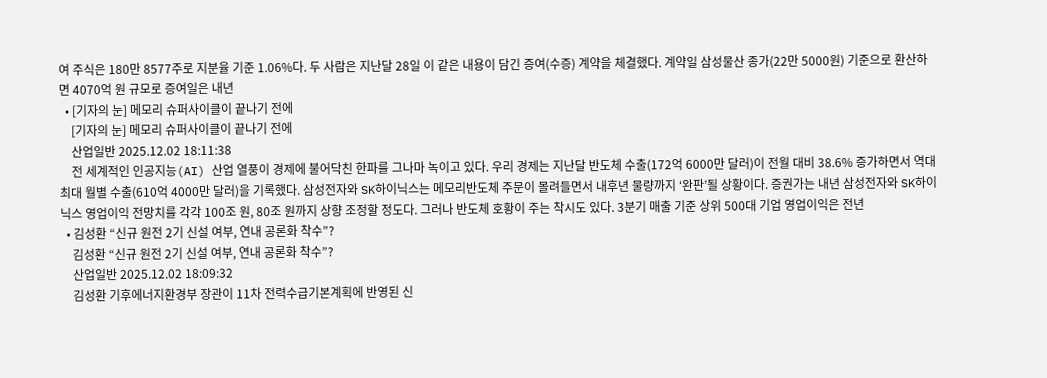여 주식은 180만 8577주로 지분율 기준 1.06%다. 두 사람은 지난달 28일 이 같은 내용이 담긴 증여(수증) 계약을 체결했다. 계약일 삼성물산 종가(22만 5000원) 기준으로 환산하면 4070억 원 규모로 증여일은 내년
  • [기자의 눈] 메모리 슈퍼사이클이 끝나기 전에
    [기자의 눈] 메모리 슈퍼사이클이 끝나기 전에
    산업일반 2025.12.02 18:11:38
    전 세계적인 인공지능(AI) 산업 열풍이 경제에 불어닥친 한파를 그나마 녹이고 있다. 우리 경제는 지난달 반도체 수출(172억 6000만 달러)이 전월 대비 38.6% 증가하면서 역대 최대 월별 수출(610억 4000만 달러)을 기록했다. 삼성전자와 SK하이닉스는 메모리반도체 주문이 몰려들면서 내후년 물량까지 ‘완판’될 상황이다. 증권가는 내년 삼성전자와 SK하이닉스 영업이익 전망치를 각각 100조 원, 80조 원까지 상향 조정할 정도다. 그러나 반도체 호황이 주는 착시도 있다. 3분기 매출 기준 상위 500대 기업 영업이익은 전년
  • 김성환 “신규 원전 2기 신설 여부, 연내 공론화 착수”?
    김성환 “신규 원전 2기 신설 여부, 연내 공론화 착수”?
    산업일반 2025.12.02 18:09:32
    김성환 기후에너지환경부 장관이 11차 전력수급기본계획에 반영된 신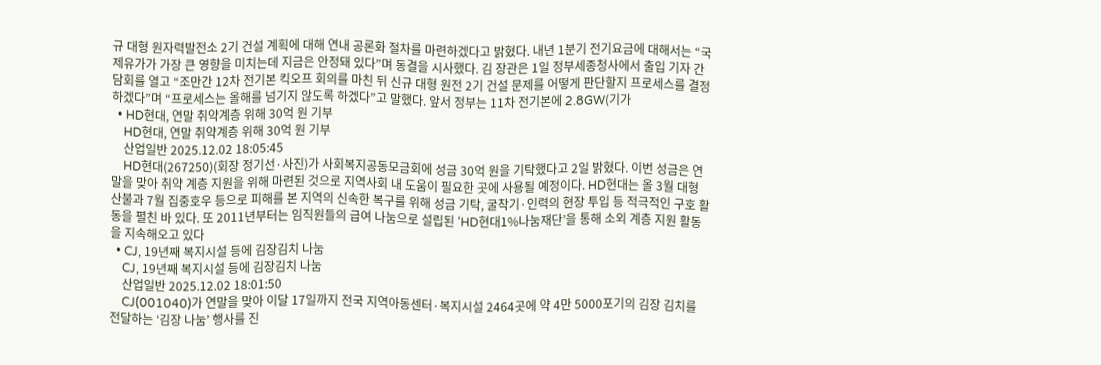규 대형 원자력발전소 2기 건설 계획에 대해 연내 공론화 절차를 마련하겠다고 밝혔다. 내년 1분기 전기요금에 대해서는 “국제유가가 가장 큰 영향을 미치는데 지금은 안정돼 있다”며 동결을 시사했다. 김 장관은 1일 정부세종청사에서 출입 기자 간담회를 열고 “조만간 12차 전기본 킥오프 회의를 마친 뒤 신규 대형 원전 2기 건설 문제를 어떻게 판단할지 프로세스를 결정하겠다”며 “프로세스는 올해를 넘기지 않도록 하겠다”고 말했다. 앞서 정부는 11차 전기본에 2.8GW(기가
  • HD현대, 연말 취약계층 위해 30억 원 기부
    HD현대, 연말 취약계층 위해 30억 원 기부
    산업일반 2025.12.02 18:05:45
    HD현대(267250)(회장 정기선·사진)가 사회복지공동모금회에 성금 30억 원을 기탁했다고 2일 밝혔다. 이번 성금은 연말을 맞아 취약 계층 지원을 위해 마련된 것으로 지역사회 내 도움이 필요한 곳에 사용될 예정이다. HD현대는 올 3월 대형 산불과 7월 집중호우 등으로 피해를 본 지역의 신속한 복구를 위해 성금 기탁, 굴착기·인력의 현장 투입 등 적극적인 구호 활동을 펼친 바 있다. 또 2011년부터는 임직원들의 급여 나눔으로 설립된 ‘HD현대1%나눔재단’을 통해 소외 계층 지원 활동을 지속해오고 있다
  • CJ, 19년째 복지시설 등에 김장김치 나눔
    CJ, 19년째 복지시설 등에 김장김치 나눔
    산업일반 2025.12.02 18:01:50
    CJ(001040)가 연말을 맞아 이달 17일까지 전국 지역아동센터·복지시설 2464곳에 약 4만 5000포기의 김장 김치를 전달하는 ‘김장 나눔’ 행사를 진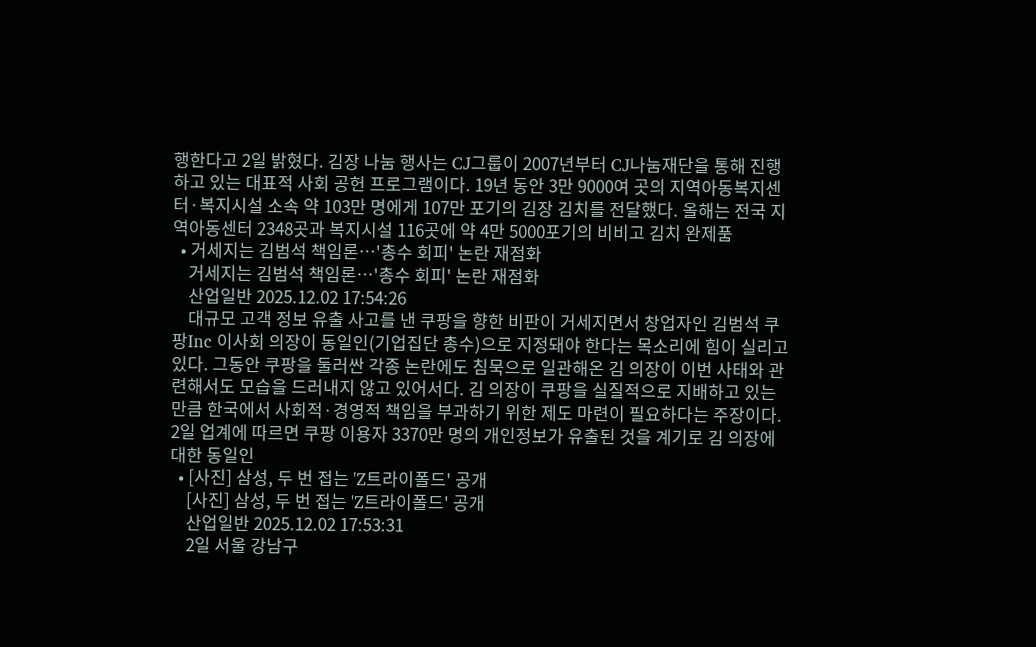행한다고 2일 밝혔다. 김장 나눔 행사는 CJ그룹이 2007년부터 CJ나눔재단을 통해 진행하고 있는 대표적 사회 공헌 프로그램이다. 19년 동안 3만 9000여 곳의 지역아동복지센터·복지시설 소속 약 103만 명에게 107만 포기의 김장 김치를 전달했다. 올해는 전국 지역아동센터 2348곳과 복지시설 116곳에 약 4만 5000포기의 비비고 김치 완제품
  • 거세지는 김범석 책임론…'총수 회피' 논란 재점화
    거세지는 김범석 책임론…'총수 회피' 논란 재점화
    산업일반 2025.12.02 17:54:26
    대규모 고객 정보 유출 사고를 낸 쿠팡을 향한 비판이 거세지면서 창업자인 김범석 쿠팡Inc 이사회 의장이 동일인(기업집단 총수)으로 지정돼야 한다는 목소리에 힘이 실리고 있다. 그동안 쿠팡을 둘러싼 각종 논란에도 침묵으로 일관해온 김 의장이 이번 사태와 관련해서도 모습을 드러내지 않고 있어서다. 김 의장이 쿠팡을 실질적으로 지배하고 있는 만큼 한국에서 사회적·경영적 책임을 부과하기 위한 제도 마련이 필요하다는 주장이다. 2일 업계에 따르면 쿠팡 이용자 3370만 명의 개인정보가 유출된 것을 계기로 김 의장에 대한 동일인
  • [사진] 삼성, 두 번 접는 'Z트라이폴드' 공개
    [사진] 삼성, 두 번 접는 'Z트라이폴드' 공개
    산업일반 2025.12.02 17:53:31
    2일 서울 강남구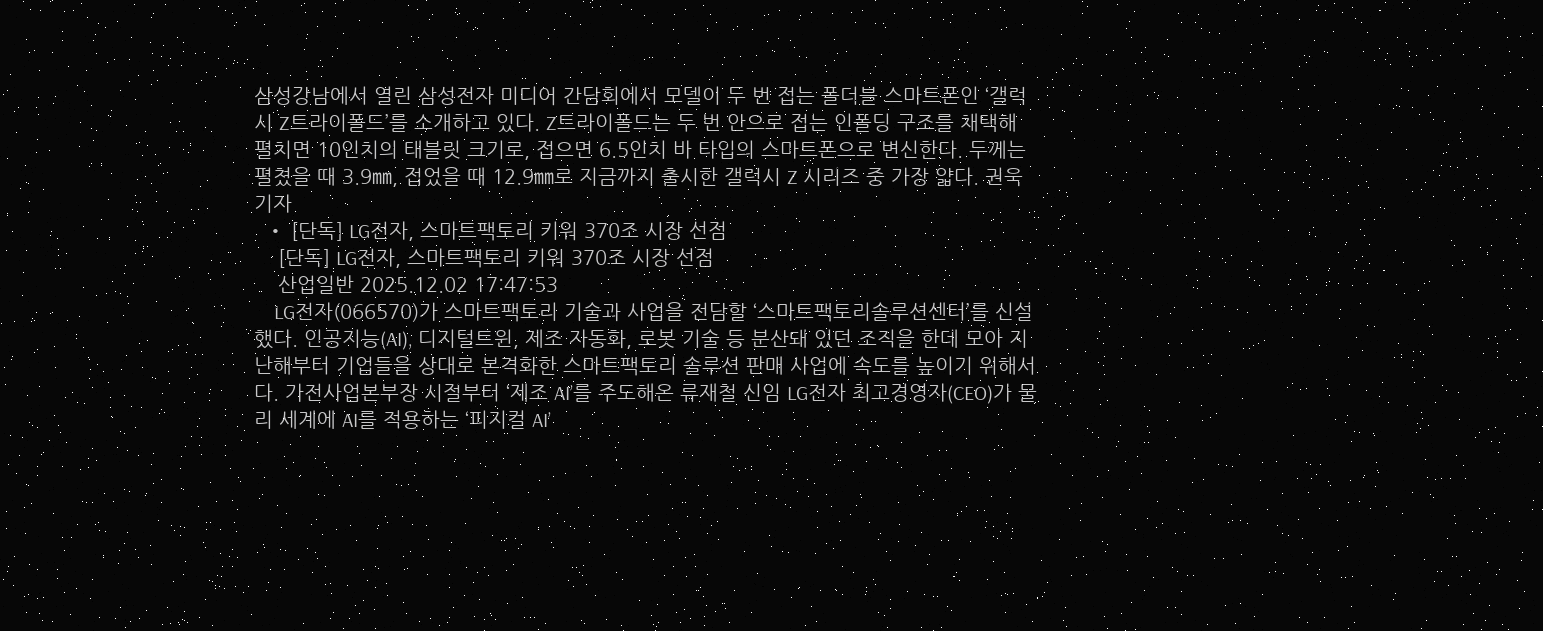삼성강남에서 열린 삼성전자 미디어 간담회에서 모델이 두 번 접는 폴더블 스마트폰인 ‘갤럭시 Z트라이폴드’를 소개하고 있다. Z트라이폴드는 두 번 안으로 접는 인폴딩 구조를 채택해 펼치면 10인치의 태블릿 크기로, 접으면 6.5인치 바 타입의 스마트폰으로 변신한다. 두께는 펼쳤을 때 3.9㎜, 접었을 때 12.9㎜로 지금까지 출시한 갤럭시 Z 시리즈 중 가장 얇다. 권욱 기자
  • [단독] LG전자, 스마트팩토리 키워 370조 시장 선점
    [단독] LG전자, 스마트팩토리 키워 370조 시장 선점
    산업일반 2025.12.02 17:47:53
    LG전자(066570)가 스마트팩토리 기술과 사업을 전담할 ‘스마트팩토리솔루션센터’를 신설했다. 인공지능(AI), 디지털트윈, 제조 자동화, 로봇 기술 등 분산돼 있던 조직을 한데 모아 지난해부터 기업들을 상대로 본격화한 스마트팩토리 솔루션 판매 사업에 속도를 높이기 위해서다. 가전사업본부장 시절부터 ‘제조 AI’를 주도해온 류재철 신임 LG전자 최고경영자(CEO)가 물리 세계에 AI를 적용하는 ‘피지컬 AI’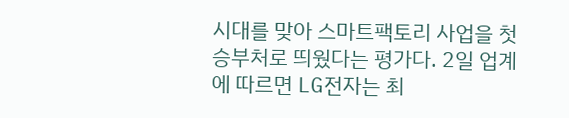시대를 맞아 스마트팩토리 사업을 첫 승부처로 띄웠다는 평가다. 2일 업계에 따르면 LG전자는 최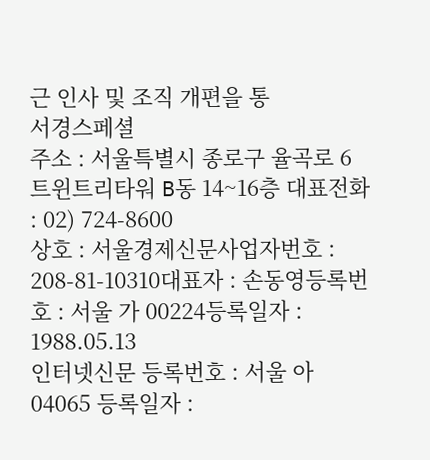근 인사 및 조직 개편을 통
서경스페셜
주소 : 서울특별시 종로구 율곡로 6 트윈트리타워 B동 14~16층 대표전화 : 02) 724-8600
상호 : 서울경제신문사업자번호 : 208-81-10310대표자 : 손동영등록번호 : 서울 가 00224등록일자 : 1988.05.13
인터넷신문 등록번호 : 서울 아04065 등록일자 :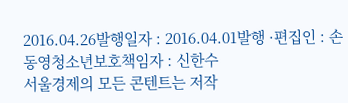2016.04.26발행일자 : 2016.04.01발행 ·편집인 : 손동영청소년보호책임자 : 신한수
서울경제의 모든 콘텐트는 저작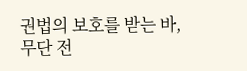권법의 보호를 받는 바, 무단 전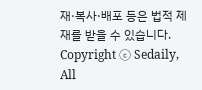재·복사·배포 등은 법적 제재를 받을 수 있습니다.
Copyright ⓒ Sedaily, All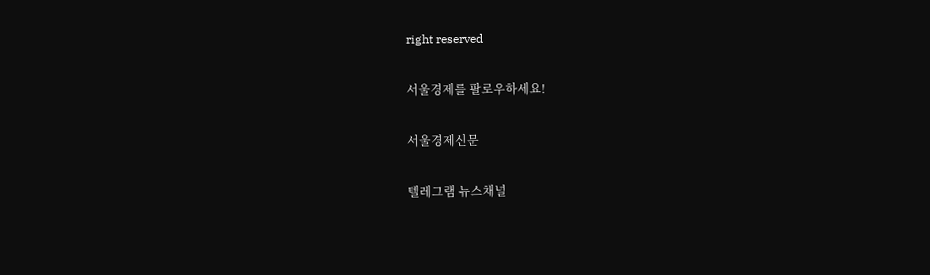right reserved

서울경제를 팔로우하세요!

서울경제신문

텔레그램 뉴스채널